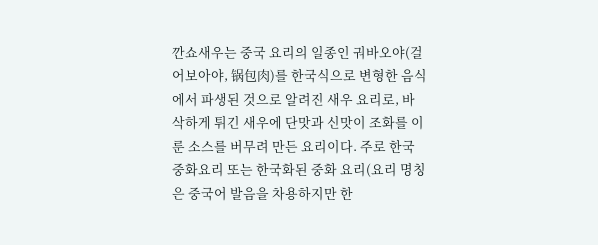깐쇼새우는 중국 요리의 일종인 궈바오야(걸어보아야, 锅包肉)를 한국식으로 변형한 음식에서 파생된 것으로 알려진 새우 요리로, 바삭하게 튀긴 새우에 단맛과 신맛이 조화를 이룬 소스를 버무려 만든 요리이다. 주로 한국 중화요리 또는 한국화된 중화 요리(요리 명칭은 중국어 발음을 차용하지만 한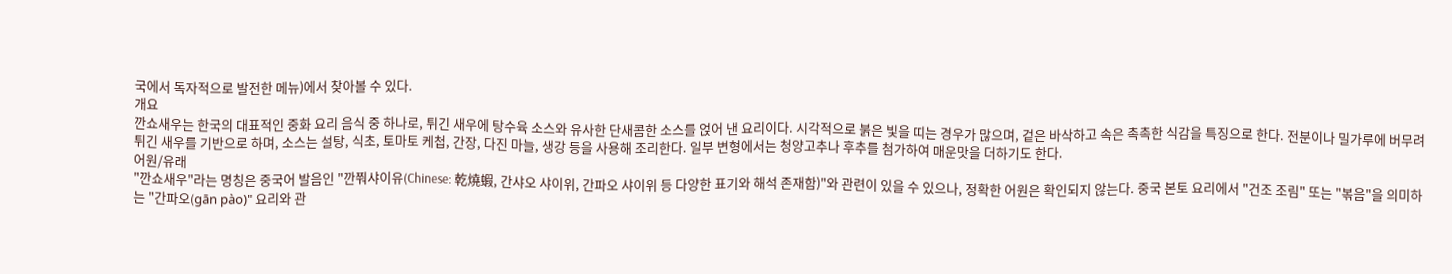국에서 독자적으로 발전한 메뉴)에서 찾아볼 수 있다.
개요
깐쇼새우는 한국의 대표적인 중화 요리 음식 중 하나로, 튀긴 새우에 탕수육 소스와 유사한 단새콤한 소스를 얹어 낸 요리이다. 시각적으로 붉은 빛을 띠는 경우가 많으며, 겉은 바삭하고 속은 촉촉한 식감을 특징으로 한다. 전분이나 밀가루에 버무려 튀긴 새우를 기반으로 하며, 소스는 설탕, 식초, 토마토 케첩, 간장, 다진 마늘, 생강 등을 사용해 조리한다. 일부 변형에서는 청양고추나 후추를 첨가하여 매운맛을 더하기도 한다.
어원/유래
"깐쇼새우"라는 명칭은 중국어 발음인 "깐쭤샤이유(Chinese: 乾燒蝦, 간샤오 샤이위, 간파오 샤이위 등 다양한 표기와 해석 존재함)"와 관련이 있을 수 있으나, 정확한 어원은 확인되지 않는다. 중국 본토 요리에서 "건조 조림" 또는 "볶음"을 의미하는 "간파오(gān pào)" 요리와 관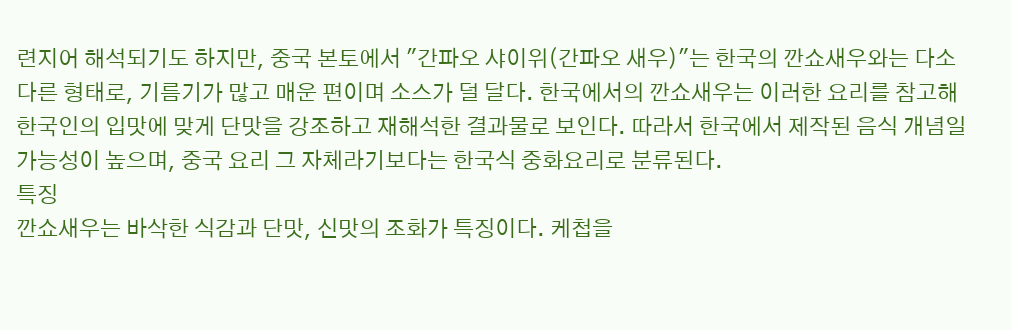련지어 해석되기도 하지만, 중국 본토에서 "간파오 샤이위(간파오 새우)"는 한국의 깐쇼새우와는 다소 다른 형태로, 기름기가 많고 매운 편이며 소스가 덜 달다. 한국에서의 깐쇼새우는 이러한 요리를 참고해 한국인의 입맛에 맞게 단맛을 강조하고 재해석한 결과물로 보인다. 따라서 한국에서 제작된 음식 개념일 가능성이 높으며, 중국 요리 그 자체라기보다는 한국식 중화요리로 분류된다.
특징
깐쇼새우는 바삭한 식감과 단맛, 신맛의 조화가 특징이다. 케첩을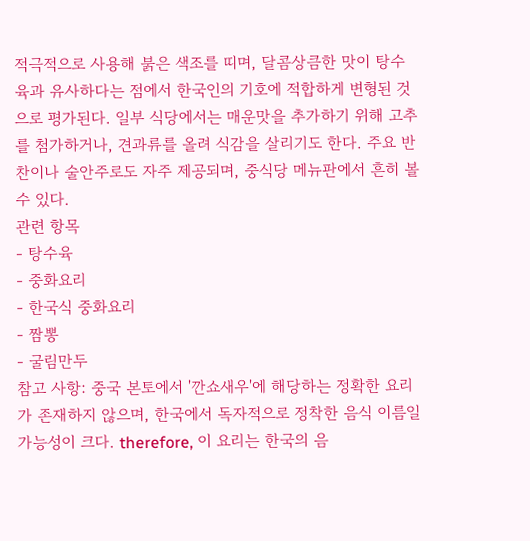적극적으로 사용해 붉은 색조를 띠며, 달콤상큼한 맛이 탕수육과 유사하다는 점에서 한국인의 기호에 적합하게 변형된 것으로 평가된다. 일부 식당에서는 매운맛을 추가하기 위해 고추를 첨가하거나, 견과류를 올려 식감을 살리기도 한다. 주요 반찬이나 술안주로도 자주 제공되며, 중식당 메뉴판에서 흔히 볼 수 있다.
관련 항목
- 탕수육
- 중화요리
- 한국식 중화요리
- 짬뽕
- 굴림만두
참고 사항: 중국 본토에서 '깐쇼새우'에 해당하는 정확한 요리가 존재하지 않으며, 한국에서 독자적으로 정착한 음식 이름일 가능성이 크다. therefore, 이 요리는 한국의 음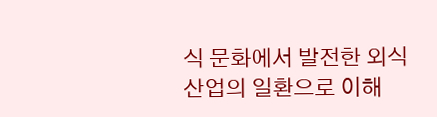식 문화에서 발전한 외식 산업의 일환으로 이해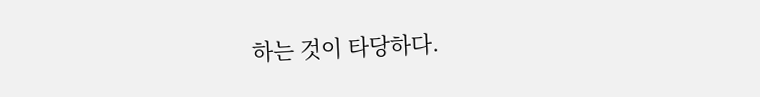하는 것이 타당하다.